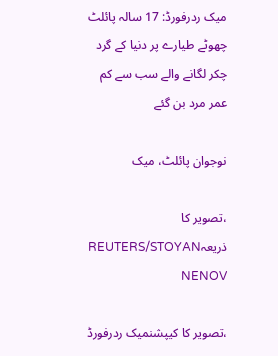میک ردرفورڈ: 17 سالہ پائلٹ چھوٹے طیارے پر دنیا کے گرد چکر لگانے والے سب سے کم عمر مرد بن گئے

نوجوان پائلٹ، میک

،تصویر کا ذریعہREUTERS/STOYAN NENOV

،تصویر کا کیپشنمیک ردرفورڈ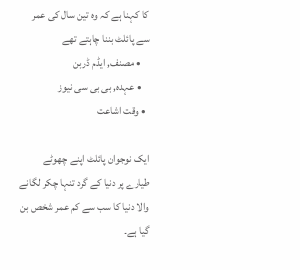کا کہنا ہے کہ وہ تین سال کی عمر سے پائلٹ بننا چاہتے تھے
    • مصنف, ایڈم ڈربن
    • عہدہ, بی بی سی نیوز
  • وقت اشاعت

ایک نوجوان پائلٹ اپنے چھوٹے طیارے پر دنیا کے گرد تنہا چکر لگانے والا دنیا کا سب سے کم عمر شخص بن گیا ہے۔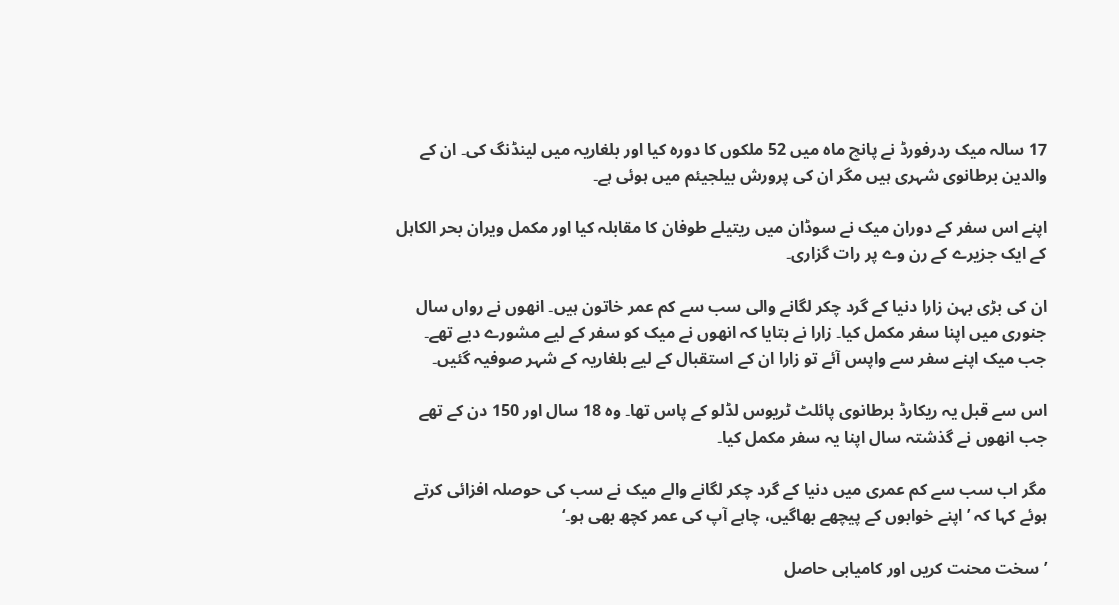17 سالہ میک ردرفورڈ نے پانچ ماہ میں 52 ملکوں کا دورہ کیا اور بلغاریہ میں لینڈنگ کی۔ ان کے والدین برطانوی شہری ہیں مگر ان کی پرورش بیلجیئم میں ہوئی ہے۔

اپنے اس سفر کے دوران میک نے سوڈان میں ریتیلے طوفان کا مقابلہ کیا اور مکمل ویران بحر الکاہل کے ایک جزیرے کے رن وے پر رات گزاری۔

ان کی بڑی بہن زارا دنیا کے گرد چکر لگانے والی سب سے کم عمر خاتون ہیں۔ انھوں نے رواں سال جنوری میں اپنا سفر مکمل کیا۔ زارا نے بتایا کہ انھوں نے میک کو سفر کے لیے مشورے دیے تھے۔ جب میک اپنے سفر سے واپس آئے تو زارا ان کے استقبال کے لیے بلغاریہ کے شہر صوفیہ گئیں۔

اس سے قبل یہ ریکارڈ برطانوی پائلٹ ٹریوس لڈلو کے پاس تھا۔ وہ 18 سال اور 150 دن کے تھے جب انھوں نے گذشتہ سال اپنا یہ سفر مکمل کیا۔

مگر اب سب سے کم عمری میں دنیا کے گرد چکر لگانے والے میک نے سب کی حوصلہ افزائی کرتے ہوئے کہا کہ ’اپنے خوابوں کے پیچھے بھاگیں، چاہے آپ کی عمر کچھ بھی ہو۔‘

’سخت محنت کریں اور کامیابی حاصل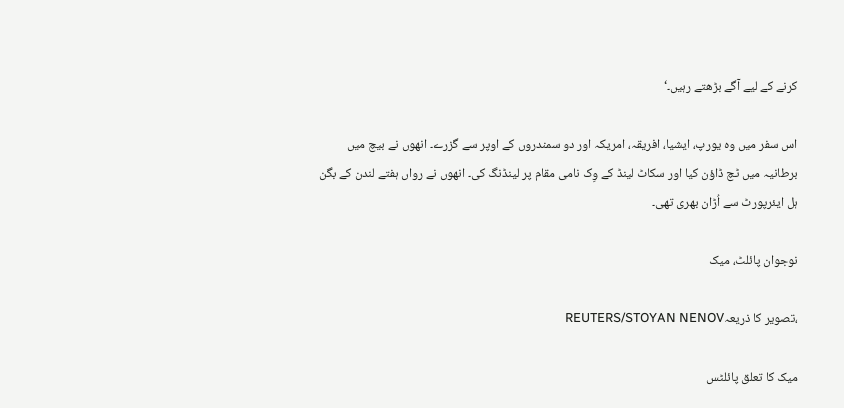کرنے کے لیے آگے بڑھتے رہیں۔‘

اس سفر میں وہ یورپ، ایشیا، افریقہ، امریکہ اور دو سمندروں کے اوپر سے گزرے۔ انھوں نے بیچ میں برطانیہ میں ٹچ ڈاؤن کیا اور سکاٹ لینڈ کے وِک نامی مقام پر لینڈنگ کی۔ انھوں نے رواں ہفتے لندن کے بگن ہل ایئرپورٹ سے اُڑان بھری تھی۔

نوجوان پائلٹ، میک

،تصویر کا ذریعہREUTERS/STOYAN NENOV

میک کا تعلق پائلٹس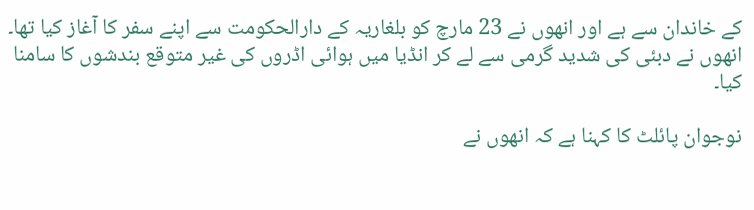کے خاندان سے ہے اور انھوں نے 23 مارچ کو بلغاریہ کے دارالحکومت سے اپنے سفر کا آغاز کیا تھا۔ انھوں نے دبئی کی شدید گرمی سے لے کر انڈیا میں ہوائی اڈروں کی غیر متوقع بندشوں کا سامنا کیا۔

نوجوان پائلٹ کا کہنا ہے کہ انھوں نے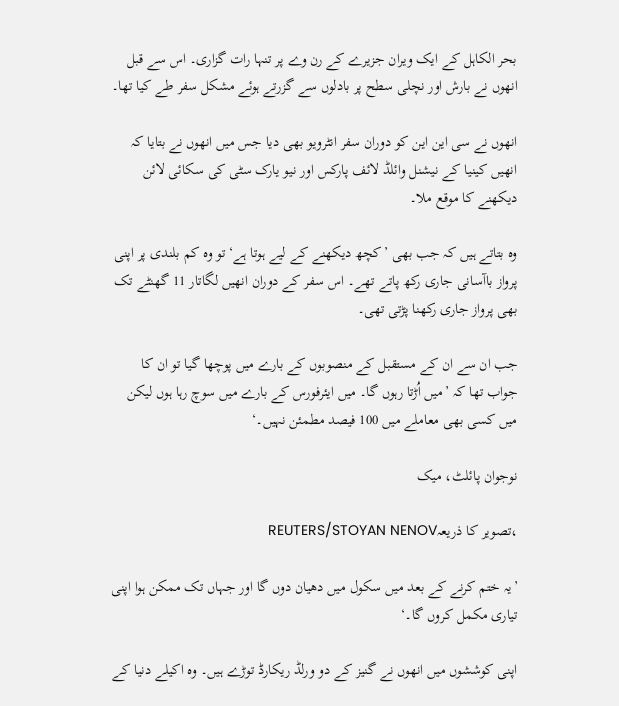بحر الکاہل کے ایک ویران جزیرے کے رن وے پر تنہا رات گزاری۔ اس سے قبل انھوں نے بارش اور نچلی سطح پر بادلوں سے گزرتے ہوئے مشکل سفر طے کیا تھا۔

انھوں نے سی این این کو دوران سفر انٹرویو بھی دیا جس میں انھوں نے بتایا کہ انھیں کینیا کے نیشنل وائلڈ لائف پارکس اور نیو یارک سٹی کی سکائی لائن دیکھنے کا موقع ملا۔

وہ بتاتے ہیں کہ جب بھی ’کچھ دیکھنے کے لیے ہوتا ہے‘ تو وہ کم بلندی پر اپنی پرواز باآسانی جاری رکھ پاتے تھے۔ اس سفر کے دوران انھیں لگاتار 11 گھنٹے تک بھی پرواز جاری رکھنا پڑتی تھی۔

جب ان سے ان کے مستقبل کے منصوبوں کے بارے میں پوچھا گیا تو ان کا جواب تھا کہ ’میں اُڑتا رہوں گا۔ میں ایئرفورس کے بارے میں سوچ رہا ہوں لیکن میں کسی بھی معاملے میں 100 فیصد مطمئن نہیں۔‘

نوجوان پائلٹ، میک

،تصویر کا ذریعہREUTERS/STOYAN NENOV

’یہ ختم کرنے کے بعد میں سکول میں دھیان دوں گا اور جہاں تک ممکن ہوا اپنی تیاری مکمل کروں گا۔‘

اپنی کوششوں میں انھوں نے گنیز کے دو ورلڈ ریکارڈ توڑے ہیں۔ وہ اکیلے دنیا کے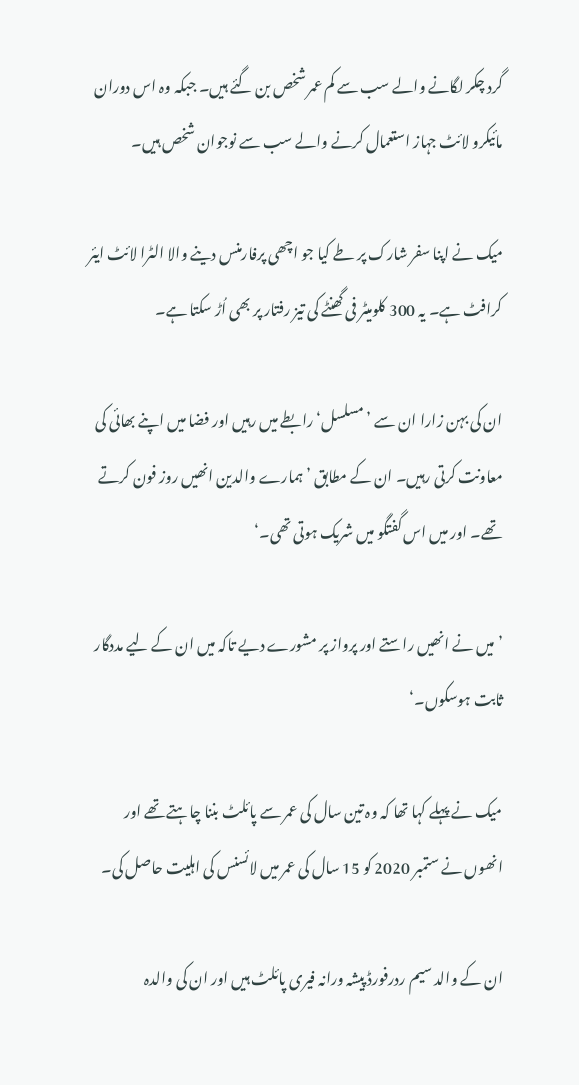گرد چکر لگانے والے سب سے کم عمر شخص بن گئے ہیں۔ جبکہ وہ اس دوران مائیکرو لائٹ جہاز استعمال کرنے والے سب سے نوجوان شخص ہیں۔

میک نے اپنا سفر شارک پر طے کیا جو اچھی پرفارمنس دینے والا الٹرا لائٹ ایئر کرافٹ ہے۔ یہ 300 کلومیٹر فی گھنٹے کی تیز رفتار پر بھی اُڑ سکتا ہے۔

ان کی بہن زارا ان سے ’مسلسل‘ رابطے میں رہیں اور فضا میں اپنے بھائی کی معاونت کرتی رہیں۔ ان کے مطابق ’ہمارے والدین انھیں روز فون کرتے تھے۔ اور میں اس گفتگو میں شریک ہوتی تھی۔‘

’میں نے انھیں راستے اور پرواز پر مشورے دیے تاکہ میں ان کے لیے مددگار ثابت ہوسکوں۔‘

میک نے پہلے کہا تھا کہ وہ تین سال کی عمر سے پائلٹ بننا چاہتے تھے اور انھوں نے ستمبر 2020 کو 15 سال کی عمر میں لائسنس کی اہلیت حاصل کی۔

ان کے والد سیم ردرفورڈ پیشہ ورانہ فیری پائلٹ ہیں اور ان کی والدہ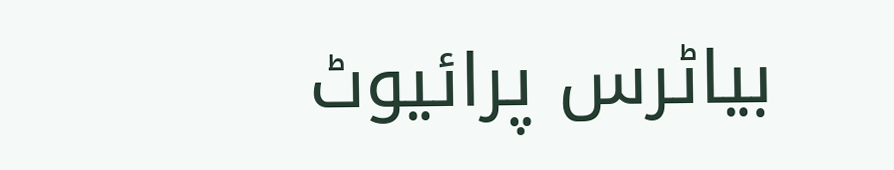بیاٹرس پرائیوٹ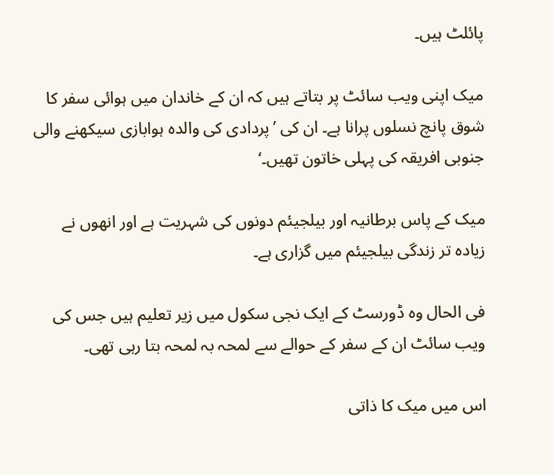پائلٹ ہیں۔

میک اپنی ویب سائٹ پر بتاتے ہیں کہ ان کے خاندان میں ہوائی سفر کا شوق پانچ نسلوں پرانا ہے۔ ان کی ’پردادی کی والدہ ہوابازی سیکھنے والی جنوبی افریقہ کی پہلی خاتون تھیں۔‘

میک کے پاس برطانیہ اور بیلجیئم دونوں کی شہریت ہے اور انھوں نے زیادہ تر زندگی بیلجیئم میں گزاری ہے۔

فی الحال وہ ڈورسٹ کے ایک نجی سکول میں زیر تعلیم ہیں جس کی ویب سائٹ ان کے سفر کے حوالے سے لمحہ بہ لمحہ بتا رہی تھی۔

اس میں میک کا ذاتی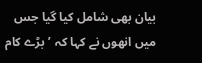بیان بھی شامل کیا گیا جس میں انھوں نے کہا کہ ’بڑے کام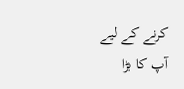کرنے کے لیے آپ کا بڑا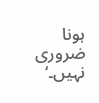ہونا ضروری نہیں۔‘